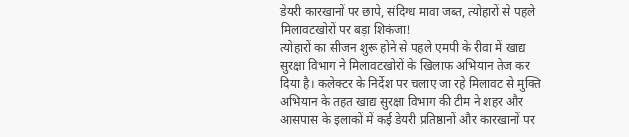डेयरी कारखानों पर छापे, संदिग्ध मावा जब्त, त्योहारों से पहले मिलावटखोरों पर बड़ा शिकंजा!
त्योहारों का सीजन शुरू होने से पहले एमपी के रीवा में खाद्य सुरक्षा विभाग ने मिलावटखोरों के खिलाफ अभियान तेज कर दिया है। कलेक्टर के निर्देश पर चलाए जा रहे मिलावट से मुक्ति अभियान के तहत खाद्य सुरक्षा विभाग की टीम ने शहर और आसपास के इलाकों में कई डेयरी प्रतिष्ठानों और कारखानों पर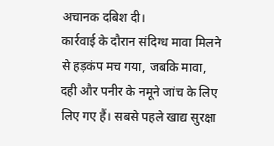अचानक दबिश दी।
कार्रवाई के दौरान संदिग्ध मावा मिलने से हड़कंप मच गया, जबकि मावा, दही और पनीर के नमूने जांच के लिए लिए गए हैं। सबसे पहले खाद्य सुरक्षा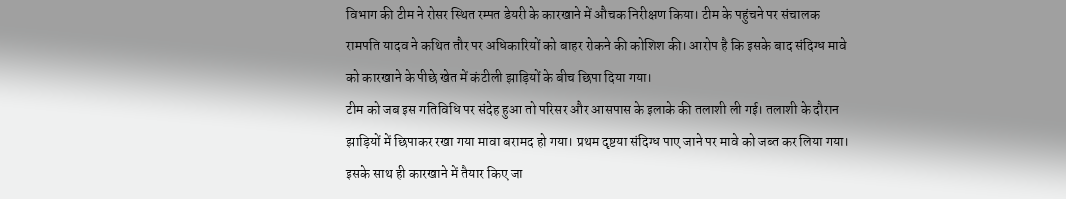विभाग की टीम ने रोसर स्थित रम्पत डेयरी के कारखाने में औचक निरीक्षण किया। टीम के पहुंचने पर संचालक रामपति यादव ने कथित तौर पर अधिकारियों को बाहर रोकने की कोशिश की। आरोप है कि इसके बाद संदिग्ध मावे को कारखाने के पीछे खेत में कंटीली झाड़ियों के बीच छिपा दिया गया।
टीम को जब इस गतिविधि पर संदेह हुआ तो परिसर और आसपास के इलाके की तलाशी ली गई। तलाशी के दौरान झाड़ियों में छिपाकर रखा गया मावा बरामद हो गया। प्रथम दृष्टया संदिग्ध पाए जाने पर मावे को जब्त कर लिया गया। इसके साथ ही कारखाने में तैयार किए जा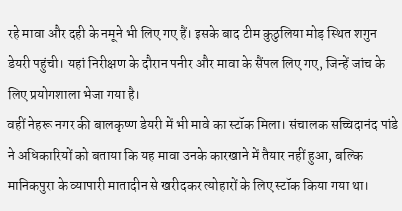रहे मावा और दही के नमूने भी लिए गए हैं। इसके बाद टीम कुठुलिया मोड़ स्थित शगुन डेयरी पहुंची। यहां निरीक्षण के दौरान पनीर और मावा के सैंपल लिए गए, जिन्हें जांच के लिए प्रयोगशाला भेजा गया है।
वहीं नेहरू नगर की बालकृष्ण डेयरी में भी मावे का स्टॉक मिला। संचालक सच्चिदानंद पांडे ने अधिकारियों को बताया कि यह मावा उनके कारखाने में तैयार नहीं हुआ, बल्कि मानिकपुरा के व्यापारी मातादीन से खरीदकर त्योहारों के लिए स्टॉक किया गया था।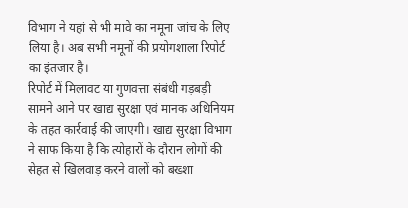विभाग ने यहां से भी मावे का नमूना जांच के लिए लिया है। अब सभी नमूनों की प्रयोगशाला रिपोर्ट का इंतजार है।
रिपोर्ट में मिलावट या गुणवत्ता संबंधी गड़बड़ी सामने आने पर खाद्य सुरक्षा एवं मानक अधिनियम के तहत कार्रवाई की जाएगी। खाद्य सुरक्षा विभाग ने साफ किया है कि त्योहारों के दौरान लोगों की सेहत से खिलवाड़ करने वालों को बख्शा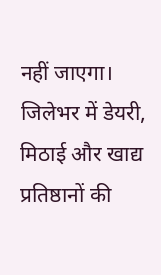नहीं जाएगा। जिलेभर में डेयरी, मिठाई और खाद्य प्रतिष्ठानों की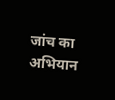जांच का अभियान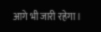आगे भी जारी रहेगा।